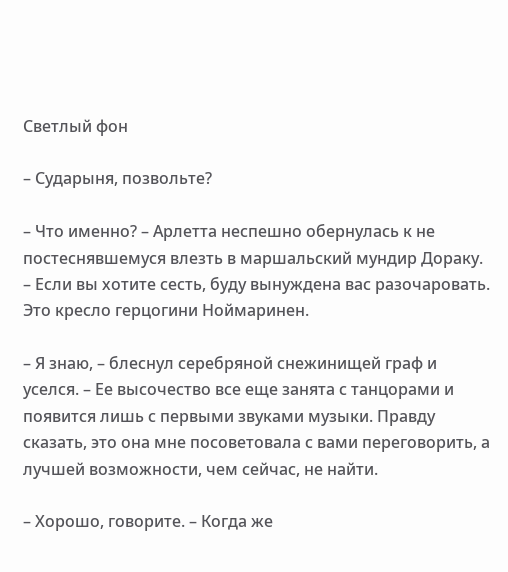Светлый фон

– Сударыня, позвольте?

– Что именно? – Арлетта неспешно обернулась к не постеснявшемуся влезть в маршальский мундир Дораку. – Если вы хотите сесть, буду вынуждена вас разочаровать. Это кресло герцогини Ноймаринен.

– Я знаю, – блеснул серебряной снежинищей граф и уселся. – Ее высочество все еще занята с танцорами и появится лишь с первыми звуками музыки. Правду сказать, это она мне посоветовала с вами переговорить, а лучшей возможности, чем сейчас, не найти.

– Хорошо, говорите. – Когда же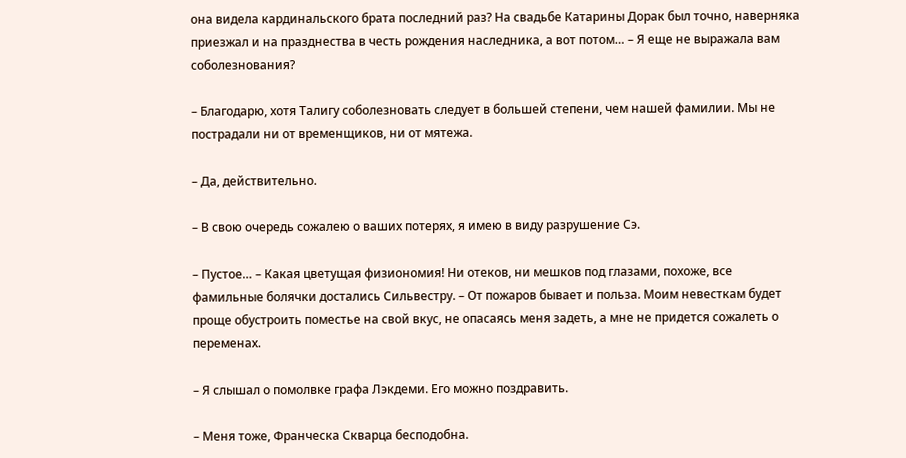она видела кардинальского брата последний раз? На свадьбе Катарины Дорак был точно, наверняка приезжал и на празднества в честь рождения наследника, а вот потом… – Я еще не выражала вам соболезнования?

– Благодарю, хотя Талигу соболезновать следует в большей степени, чем нашей фамилии. Мы не пострадали ни от временщиков, ни от мятежа.

– Да, действительно.

– В свою очередь сожалею о ваших потерях, я имею в виду разрушение Сэ.

– Пустое… – Какая цветущая физиономия! Ни отеков, ни мешков под глазами, похоже, все фамильные болячки достались Сильвестру. – От пожаров бывает и польза. Моим невесткам будет проще обустроить поместье на свой вкус, не опасаясь меня задеть, а мне не придется сожалеть о переменах.

– Я слышал о помолвке графа Лэкдеми. Его можно поздравить.

– Меня тоже, Франческа Скварца бесподобна.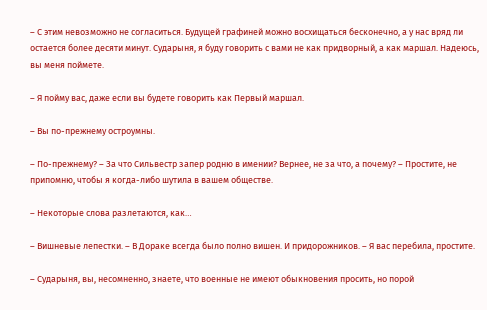– С этим невозможно не согласиться. Будущей графиней можно восхищаться бесконечно, а у нас вряд ли остается более десяти минут. Сударыня, я буду говорить с вами не как придворный, а как маршал. Надеюсь, вы меня поймете.

– Я пойму вас, даже если вы будете говорить как Первый маршал.

– Вы по-прежнему остроумны.

– По-прежнему? – За что Сильвестр запер родню в имении? Вернее, не за что, а почему? – Простите, не припомню, чтобы я когда-либо шутила в вашем обществе.

– Некоторые слова разлетаются, как…

– Вишневые лепестки. – В Дораке всегда было полно вишен. И придорожников. – Я вас перебила, простите.

– Сударыня, вы, несомненно, знаете, что военные не имеют обыкновения просить, но порой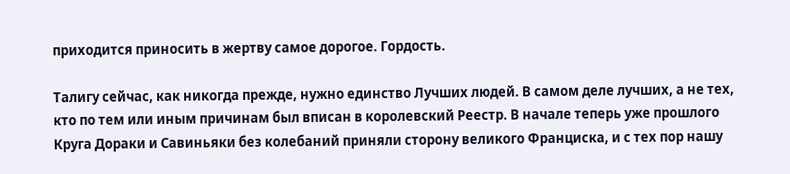приходится приносить в жертву самое дорогое. Гордость.

Талигу сейчас, как никогда прежде, нужно единство Лучших людей. В самом деле лучших, а не тех, кто по тем или иным причинам был вписан в королевский Реестр. В начале теперь уже прошлого Круга Дораки и Савиньяки без колебаний приняли сторону великого Франциска, и с тех пор нашу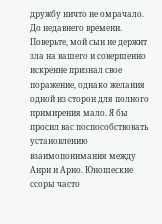дружбу ничто не омрачало. До недавнего времени. Поверьте, мой сын не держит зла на вашего и совершенно искренне признал свое поражение, однако желания одной из сторон для полного примирения мало. Я бы просил вас поспособствовать установлению взаимопонимания между Анри и Арно. Юношеские ссоры часто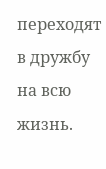переходят в дружбу на всю жизнь.